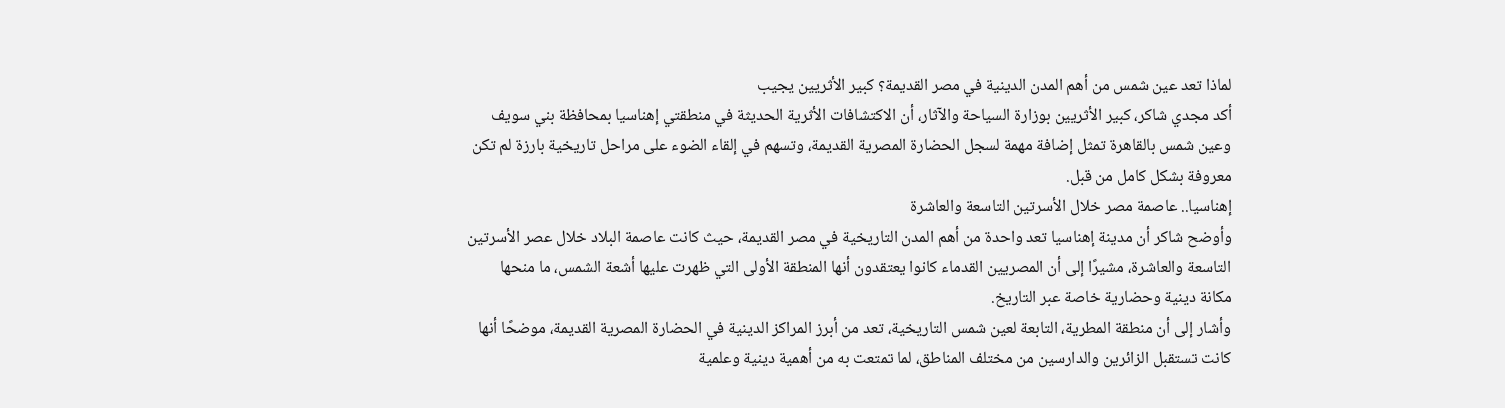لماذا تعد عين شمس من أهم المدن الدينية في مصر القديمة؟ كبير الأثريين يجيب
أكد مجدي شاكر، كبير الأثريين بوزارة السياحة والآثار، أن الاكتشافات الأثرية الحديثة في منطقتي إهناسيا بمحافظة بني سويف وعين شمس بالقاهرة تمثل إضافة مهمة لسجل الحضارة المصرية القديمة، وتسهم في إلقاء الضوء على مراحل تاريخية بارزة لم تكن معروفة بشكل كامل من قبل.
إهناسيا.. عاصمة مصر خلال الأسرتين التاسعة والعاشرة
وأوضح شاكر أن مدينة إهناسيا تعد واحدة من أهم المدن التاريخية في مصر القديمة، حيث كانت عاصمة البلاد خلال عصر الأسرتين التاسعة والعاشرة، مشيرًا إلى أن المصريين القدماء كانوا يعتقدون أنها المنطقة الأولى التي ظهرت عليها أشعة الشمس، ما منحها مكانة دينية وحضارية خاصة عبر التاريخ.
وأشار إلى أن منطقة المطرية، التابعة لعين شمس التاريخية، تعد من أبرز المراكز الدينية في الحضارة المصرية القديمة، موضحًا أنها كانت تستقبل الزائرين والدارسين من مختلف المناطق، لما تمتعت به من أهمية دينية وعلمية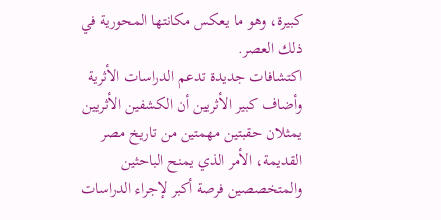كبيرة، وهو ما يعكس مكانتها المحورية في ذلك العصر.
اكتشافات جديدة تدعم الدراسات الأثرية
وأضاف كبير الأثريين أن الكشفين الأثريين يمثلان حقبتين مهمتين من تاريخ مصر القديمة، الأمر الذي يمنح الباحثين والمتخصصين فرصة أكبر لإجراء الدراسات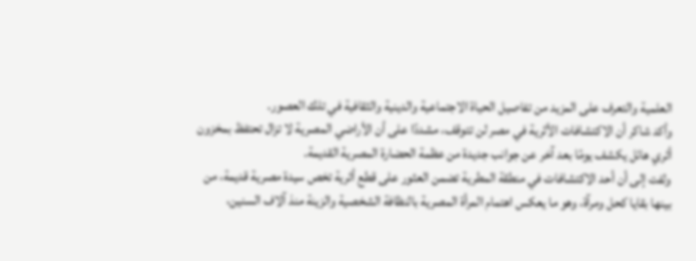العلمية والتعرف على المزيد من تفاصيل الحياة الاجتماعية والدينية والثقافية في تلك العصور.
وأكد شاكر أن الاكتشافات الأثرية في مصر لن تتوقف، مشددًا على أن الأراضي المصرية لا تزال تحتفظ بمخزون أثري هائل يكشف يومًا بعد آخر عن جوانب جديدة من عظمة الحضارة المصرية القديمة.
ولفت إلى أن أحد الاكتشافات في منطقة المطرية تضمن العثور على قطع أثرية تخص سيدة مصرية قديمة، من بينها بقايا كحل ومرآة، وهو ما يعكس اهتمام المرأة المصرية بالنظافة الشخصية والزينة منذ آلاف السنين،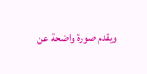ويقدم صورة واضحة عن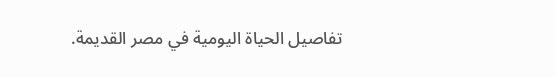تفاصيل الحياة اليومية في مصر القديمة.